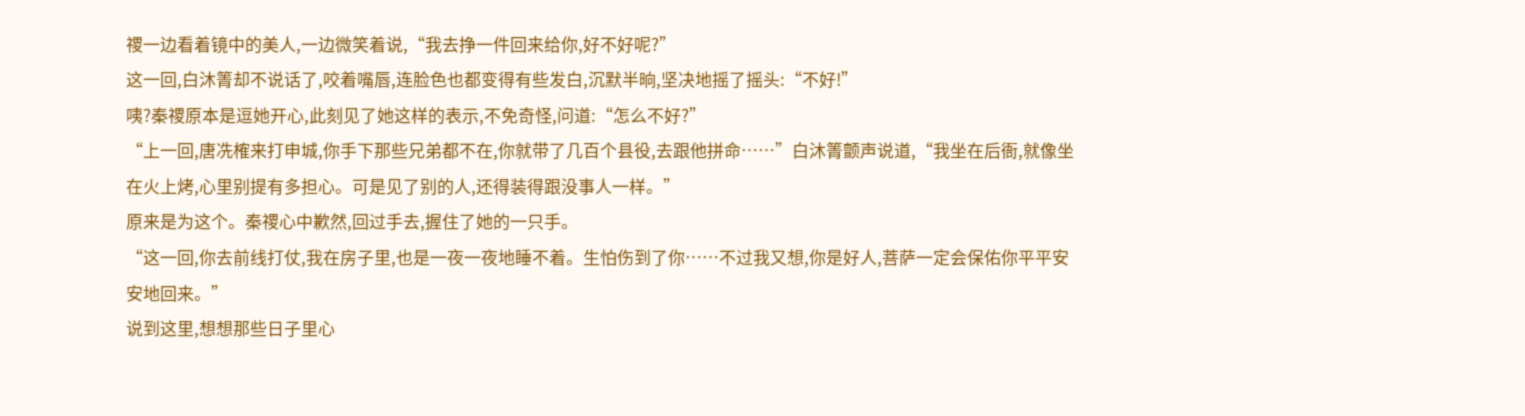禝一边看着镜中的美人,一边微笑着说,“我去挣一件回来给你,好不好呢?”
这一回,白沐箐却不说话了,咬着嘴唇,连脸色也都变得有些发白,沉默半晌,坚决地摇了摇头:“不好!”
咦?秦禝原本是逗她开心,此刻见了她这样的表示,不免奇怪,问道:“怎么不好?”
“上一回,唐冼榷来打申城,你手下那些兄弟都不在,你就带了几百个县役,去跟他拼命……”白沐箐颤声说道,“我坐在后衙,就像坐在火上烤,心里别提有多担心。可是见了别的人,还得装得跟没事人一样。”
原来是为这个。秦禝心中歉然,回过手去,握住了她的一只手。
“这一回,你去前线打仗,我在房子里,也是一夜一夜地睡不着。生怕伤到了你……不过我又想,你是好人,菩萨一定会保佑你平平安安地回来。”
说到这里,想想那些日子里心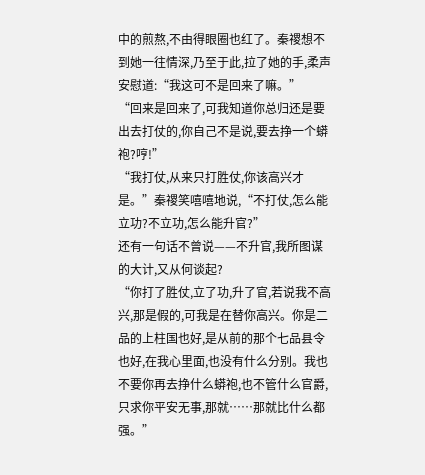中的煎熬,不由得眼圈也红了。秦禝想不到她一往情深,乃至于此,拉了她的手,柔声安慰道:“我这可不是回来了嘛。”
“回来是回来了,可我知道你总归还是要出去打仗的,你自己不是说,要去挣一个蟒袍?哼!”
“我打仗,从来只打胜仗,你该高兴才是。”秦禝笑嘻嘻地说,“不打仗,怎么能立功?不立功,怎么能升官?”
还有一句话不曾说——不升官,我所图谋的大计,又从何谈起?
“你打了胜仗,立了功,升了官,若说我不高兴,那是假的,可我是在替你高兴。你是二品的上柱国也好,是从前的那个七品县令也好,在我心里面,也没有什么分别。我也不要你再去挣什么蟒袍,也不管什么官爵,只求你平安无事,那就……那就比什么都强。”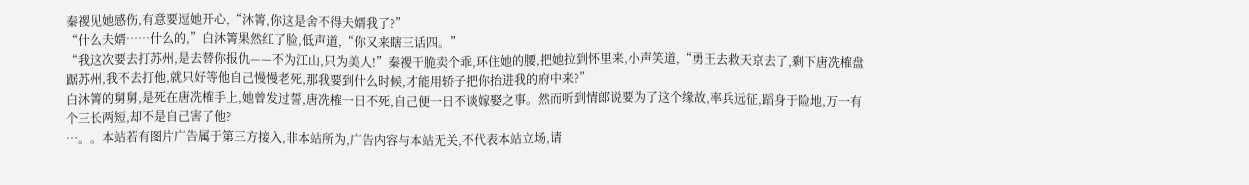秦禝见她感伤,有意要逗她开心,“沐箐,你这是舍不得夫婿我了?”
“什么夫婿……什么的,”白沐箐果然红了脸,低声道,“你又来瞎三话四。”
“我这次要去打苏州,是去替你报仇——不为江山,只为美人!”秦禝干脆卖个乖,环住她的腰,把她拉到怀里来,小声笑道,“勇王去救天京去了,剩下唐冼榷盘踞苏州,我不去打他,就只好等他自己慢慢老死,那我要到什么时候,才能用轿子把你抬进我的府中来?”
白沐箐的舅舅,是死在唐冼榷手上,她曾发过誓,唐冼榷一日不死,自己便一日不谈嫁娶之事。然而听到情郎说要为了这个缘故,率兵远征,蹈身于险地,万一有个三长两短,却不是自己害了他?
…。。本站若有图片广告属于第三方接入,非本站所为,广告内容与本站无关,不代表本站立场,请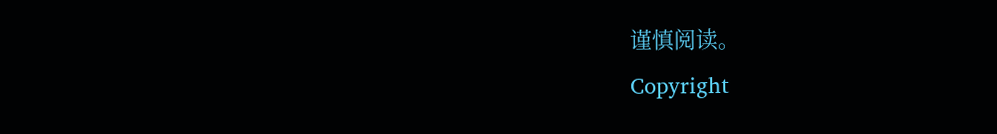谨慎阅读。
Copyright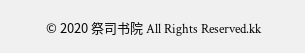© 2020 祭司书院 All Rights Reserved.kk